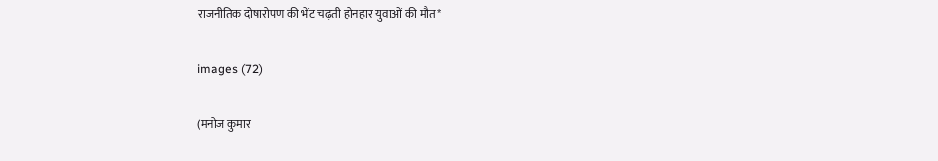राजनीतिक दोषारोपण की भेंट चढ़ती होनहार युवाओं की मौत*

images (72)

(मनोज कुमार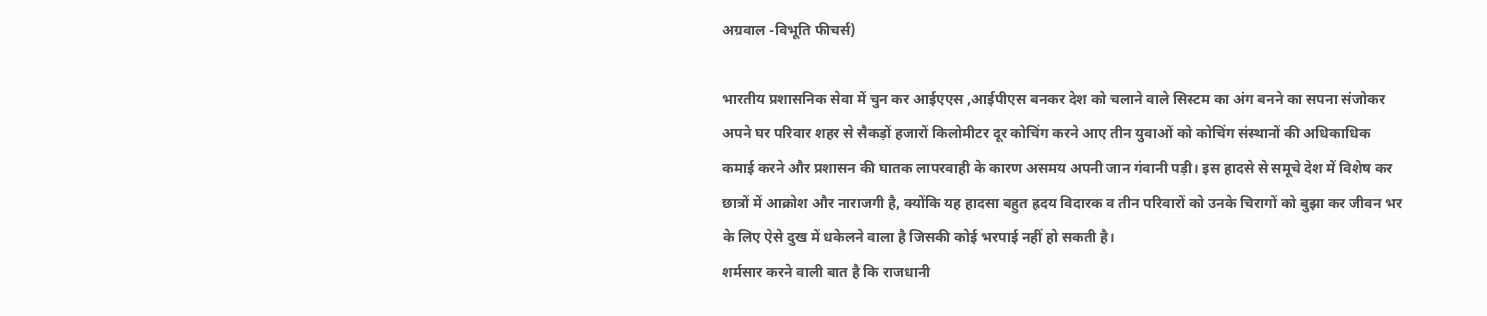अग्रवाल -विभूति फीचर्स)

भारतीय प्रशासनिक सेवा में चुन कर आईएएस ,आईपीएस बनकर देश को चलाने वाले सिस्टम का अंग बनने का सपना संजोकर अपने घर परिवार शहर से सैकड़ों हजारों किलोमीटर दूर कोचिंग करने आए तीन युवाओं को कोचिंग संस्थानों की अधिकाधिक कमाई करने और प्रशासन की घातक लापरवाही के कारण असमय अपनी जान गंवानी पड़ी। इस हादसे से समूचे देश में विशेष कर छात्रों में आक्रोश और नाराजगी है, क्योंकि यह हादसा बहुत ह्रदय विदारक व तीन परिवारों को उनके चिरागों को बुझा कर जीवन भर के लिए ऐसे दुख में धकेलने वाला है जिसकी कोई भरपाई नहीं हो सकती है।
शर्मसार करने वाली बात है कि राजधानी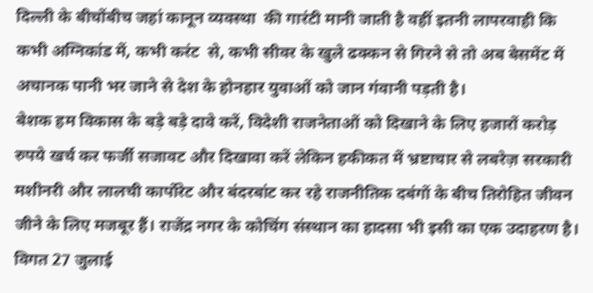दिल्ली के बीचोंबीच जहां कानून व्यवस्था  की गारंटी मानी जाती है वहीं इतनी लापरवाही कि कभी अग्निकांड में, कभी करंट  से, कभी सीवर के खुले ढक्कन से गिरने से तो अब बेसमेंट में अचानक पानी भर जाने से देश के होनहार युवाओं को जान गंवानी पड़ती है।
बेशक हम विकास के बड़े बड़े दावे करें, विदेशी राजनेताओं को दिखाने के लिए हजारों करोड़ रुपये खर्च कर फर्जी सजावट और दिखावा करें लेकिन हकीकत में भ्रष्टाचार से लबरेज़ सरकारी मशीनरी और लालची कार्पोरेट और बंदरबांट कर रहे राजनीतिक दबंगों के बीच तिरोहित जीवन जीने के लिए मजबूर हैं। राजेंद्र नगर के कोचिंग संस्थान का हादसा भी इसी का एक उदाहरण है।
विगत 27 जुलाई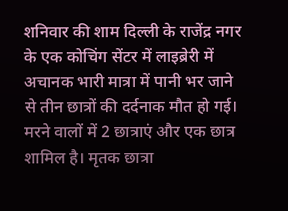शनिवार की शाम दिल्ली के राजेंद्र नगर के एक कोचिंग सेंटर में लाइब्रेरी में अचानक भारी मात्रा में पानी भर जाने से तीन छात्रों की दर्दनाक मौत हो गई। मरने वालों में 2 छात्राएं और एक छात्र शामिल है। मृतक छात्रा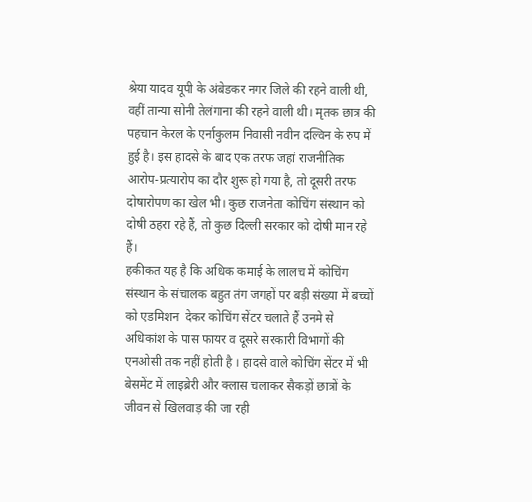श्रेया यादव यूपी के अंबेडकर नगर जिले की रहने वाली थी, वहीं तान्या सोनी तेलंगाना की रहने वाली थी। मृतक छात्र की पहचान केरल के एर्नाकुलम निवासी नवीन दल्विन के रुप में हुई है। इस हादसे के बाद एक तरफ जहां राजनीतिक आरोप-प्रत्यारोप का दौर शुरू हो गया है, तो दूसरी तरफ दोषारोपण का खेल भी। कुछ राजनेता कोचिंग संस्थान को दोषी ठहरा रहे हैं, तो कुछ दिल्ली सरकार को दोषी मान रहे हैं।
हकीकत यह है कि अधिक कमाई के लालच में कोचिंग संस्थान के संचालक बहुत तंग जगहों पर बड़ी संख्या में बच्चों को एडमिशन  देकर कोचिंग सेंटर चलाते हैं उनमे से अधिकांश के पास फायर व दूसरे सरकारी विभागों की एनओसी तक नहीं होती है । हादसे वाले कोचिंग सेंटर में भी बेसमेंट में लाइब्रेरी और क्लास चलाकर सैकड़ों छात्रों के जीवन से खिलवाड़ की जा रही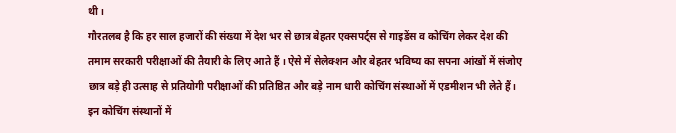थी।
गौरतलब है कि हर साल हजारों की संख्या में देश भर से छात्र बेहतर एक्सपर्ट्स से गाइडेंस व कोचिंग लेकर देश की तमाम सरकारी परीक्षाओं की तैयारी के लिए आते हैं । ऐसे में सेलेक्शन और बेहतर भविष्य का सपना आंखों में संजोए छात्र बड़े ही उत्साह से प्रतियोगी परीक्षाओं की प्रतिष्ठित और बड़े नाम धारी कोचिंग संस्थाओं में एडमीशन भी लेते हैं। इन कोचिंग संस्थानों में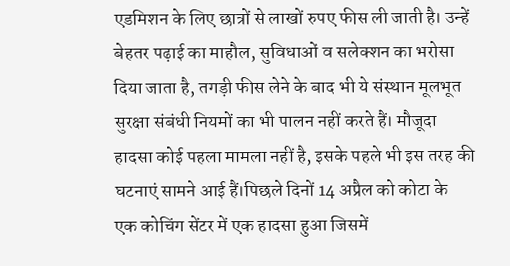एडमिशन के लिए छात्रों से लाखों रुपए फीस ली जाती है। उन्हें बेहतर पढ़ाई का माहौल, सुविधाओं व सलेक्शन का भरोसा दिया जाता है, तगड़ी फीस लेने के बाद भी ये संस्थान मूलभूत सुरक्षा संबंधी नियमों का भी पालन नहीं करते हैं। मौजूदा हादसा कोई पहला मामला नहीं है, इसके पहले भी इस तरह की घटनाएं सामने आई हैं।पिछले दिनों 14 अप्रैल को कोटा के एक कोचिंग सेंटर में एक हादसा हुआ जिसमें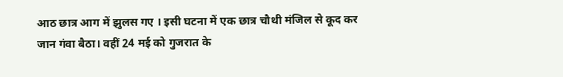आठ छात्र आग में झुलस गए । इसी घटना में एक छात्र चौथी मंजिल से कूद कर जान गंवा बैठा। वहीं 24 मई को गुजरात के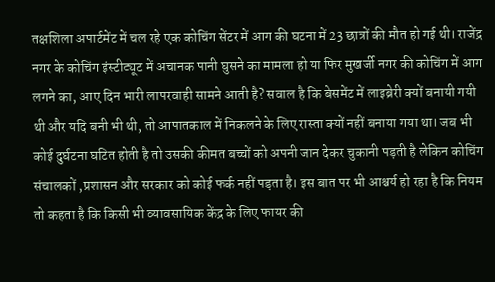तक्षशिला अपार्टमेंट में चल रहे एक कोचिंग सेंटर में आग की घटना में 23 छात्रों की मौत हो गई थी। राजेंद्र नगर के कोचिंग इंस्टीट्यूट में अचानक पानी घुसने का मामला हो या फिर मुखर्जी नगर की कोचिंग में आग लगने का, आए दिन भारी लापरवाही सामने आती है? सवाल है कि बेसमेंट में लाइब्रेरी क्यों बनायी गयी थी और यदि बनी भी थी, तो आपातकाल में निकलने के लिए रास्ता क्यों नहीं बनाया गया था। जब भी कोई दुर्घटना घटित होती है तो उसकी कीमत बच्चों को अपनी जान देकर चुकानी पड़ती है लेकिन कोचिंग संचालकों ,प्रशासन और सरकार को कोई फर्क नहीं पड़ता है। इस बात पर भी आश्चर्य हो रहा है कि नियम तो कहता है कि किसी भी व्यावसायिक केंद्र के लिए फायर की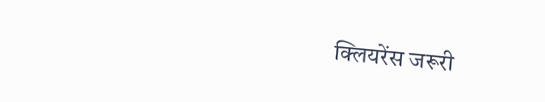क्लियरेंस जरूरी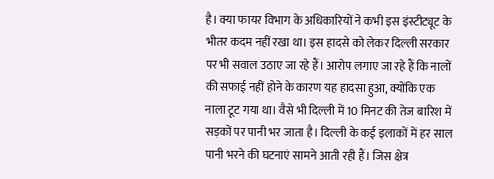है। क्या फायर विभाग के अधिकारियों ने कभी इस इंस्टीट्यूट के भीतर कदम नहीं रखा था। इस हादसे को लेकर दिल्ली सरकार पर भी सवाल उठाए जा रहे हैं। आरोप लगाए जा रहे हैं कि नालों की सफाई नहीं होने के कारण यह हादसा हुआ, क्योंकि एक नाला टूट गया था। वैसे भी दिल्ली में 10 मिनट की तेज बारिश में सड़कों पर पानी भर जाता है। दिल्ली के कई इलाकों में हर साल पानी भरने की घटनाएं सामने आती रही हैं। जिस क्षेत्र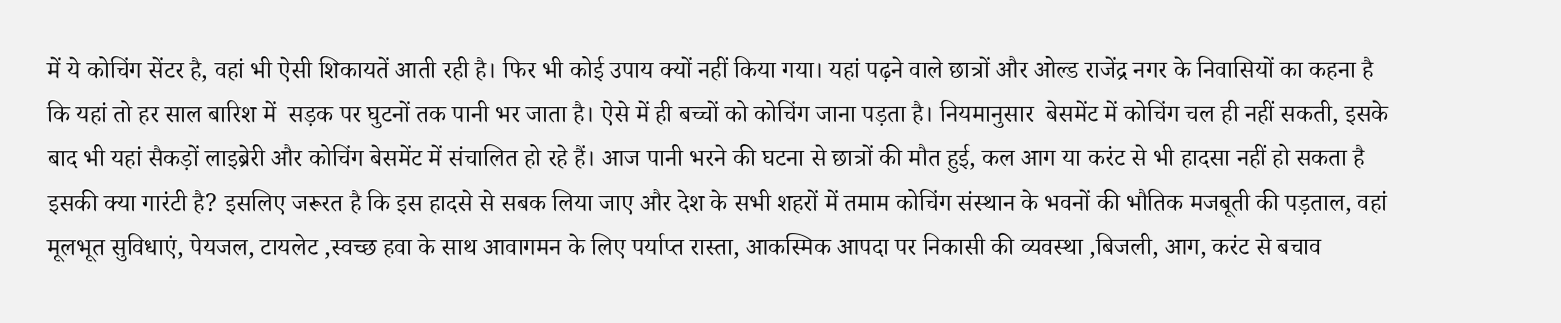में ये कोचिंग सेंटर है, वहां भी ऐसी शिकायतें आती रही है। फिर भी कोई उपाय क्यों नहीं किया गया। यहां पढ़ने वाले छात्रों और ओल्ड राजेंद्र नगर के निवासियों का कहना है कि यहां तो हर साल बारिश में  सड़क पर घुटनों तक पानी भर जाता है। ऐसे में ही बच्चों को कोचिंग जाना पड़ता है। नियमानुसार  बेसमेंट में कोचिंग चल ही नहीं सकती, इसके बाद भी यहां सैकड़ों लाइब्रेरी और कोचिंग बेसमेंट में संचालित हो रहे हैं। आज पानी भरने की घटना से छात्रों की मौत हुई, कल आग या करंट से भी हादसा नहीं हो सकता है इसकी क्या गारंटी है? इसलिए जरूरत है कि इस हादसे से सबक लिया जाए और देश के सभी शहरों में तमाम कोचिंग संस्थान के भवनों की भौतिक मजबूती की पड़ताल, वहां मूलभूत सुविधाएं, पेयजल, टायलेट ,स्वच्छ हवा के साथ आवागमन के लिए पर्याप्त रास्ता, आकस्मिक आपदा पर निकासी की व्यवस्था ,बिजली, आग, करंट से बचाव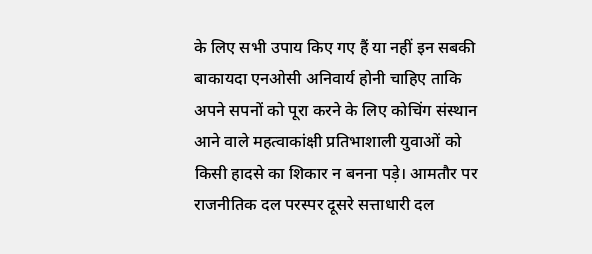के लिए सभी उपाय किए गए हैं या नहीं इन सबकी बाकायदा एनओसी अनिवार्य होनी चाहिए ताकि अपने सपनों को पूरा करने के लिए कोचिंग संस्थान आने वाले महत्वाकांक्षी प्रतिभाशाली युवाओं को किसी हादसे का शिकार न बनना पड़े। आमतौर पर राजनीतिक दल परस्पर दूसरे सत्ताधारी दल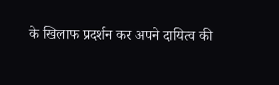के खिलाफ प्रदर्शन कर अपने दायित्व की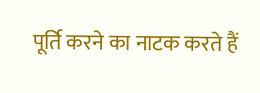पूर्ति करने का नाटक करते हैं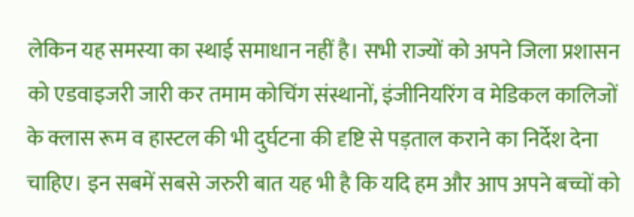लेकिन यह समस्या का स्थाई समाधान नहीं है। सभी राज्यों को अपने जिला प्रशासन को एडवाइजरी जारी कर तमाम कोचिंग संस्थानों, इंजीनियरिंग व मेडिकल कालिजों के क्लास रूम व हास्टल की भी दुर्घटना की दृष्टि से पड़ताल कराने का निर्देश देना चाहिए। इन सबमें सबसे जरुरी बात यह भी है कि यदि हम और आप अपने बच्चों को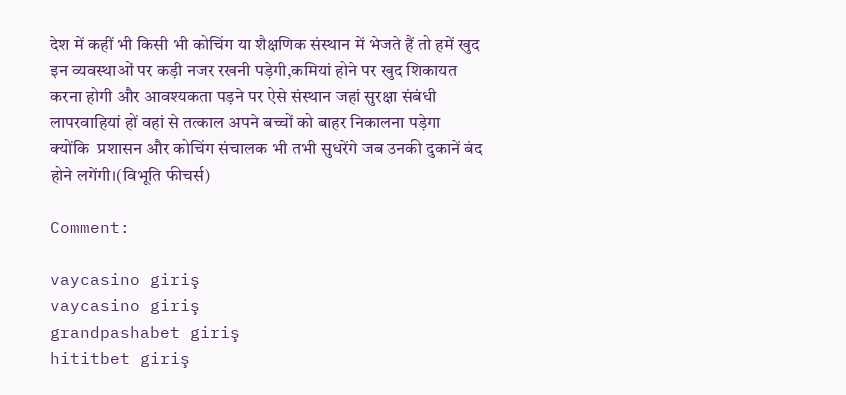देश में कहीं भी किसी भी कोचिंग या शैक्षणिक संस्थान में भेजते हैं तो हमें खुद इन व्यवस्थाओं पर कड़ी नजर रखनी पड़ेगी,कमियां होने पर खुद शिकायत करना होगी और आवश्यकता पड़ने पर ऐसे संस्थान जहां सुरक्षा संबंधी लापरवाहियां हों वहां से तत्काल अपने बच्चों को बाहर निकालना पड़ेगा क्योंकि  प्रशासन और कोचिंग संचालक भी तभी सुधरेंगे जब उनकी दुकानें बंद होने लगेंगी।(विभूति फीचर्स)

Comment:

vaycasino giriş
vaycasino giriş
grandpashabet giriş
hititbet giriş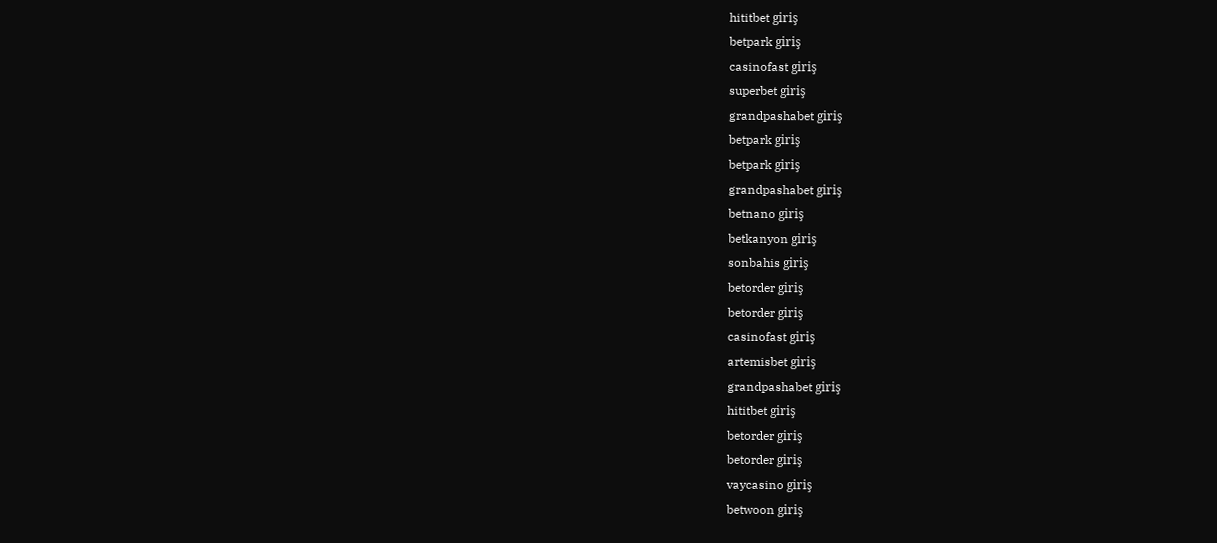hititbet giriş
betpark giriş
casinofast giriş
superbet giriş
grandpashabet giriş
betpark giriş
betpark giriş
grandpashabet giriş
betnano giriş
betkanyon giriş
sonbahis giriş
betorder giriş
betorder giriş
casinofast giriş
artemisbet giriş
grandpashabet giriş
hititbet giriş
betorder giriş
betorder giriş
vaycasino giriş
betwoon giriş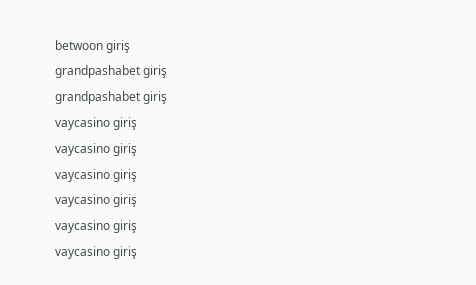betwoon giriş
grandpashabet giriş
grandpashabet giriş
vaycasino giriş
vaycasino giriş
vaycasino giriş
vaycasino giriş
vaycasino giriş
vaycasino giriş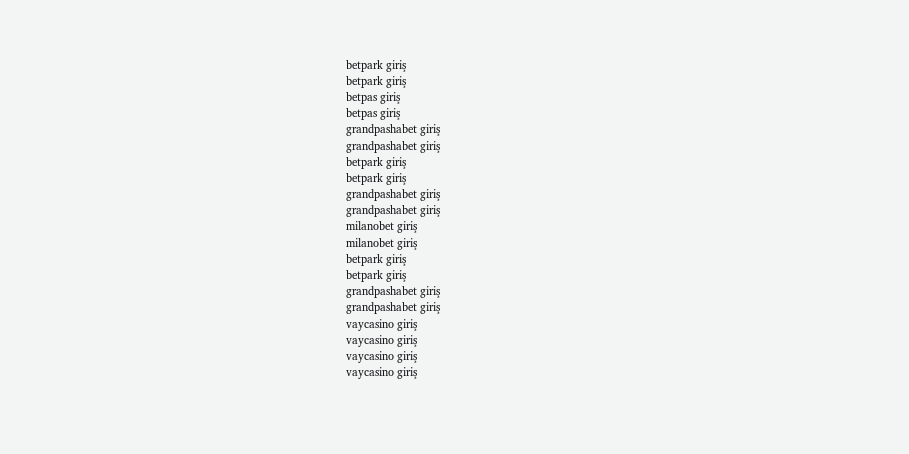betpark giriş
betpark giriş
betpas giriş
betpas giriş
grandpashabet giriş
grandpashabet giriş
betpark giriş
betpark giriş
grandpashabet giriş
grandpashabet giriş
milanobet giriş
milanobet giriş
betpark giriş
betpark giriş
grandpashabet giriş
grandpashabet giriş
vaycasino giriş
vaycasino giriş
vaycasino giriş
vaycasino giriş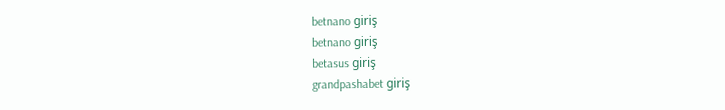betnano giriş
betnano giriş
betasus giriş
grandpashabet giriş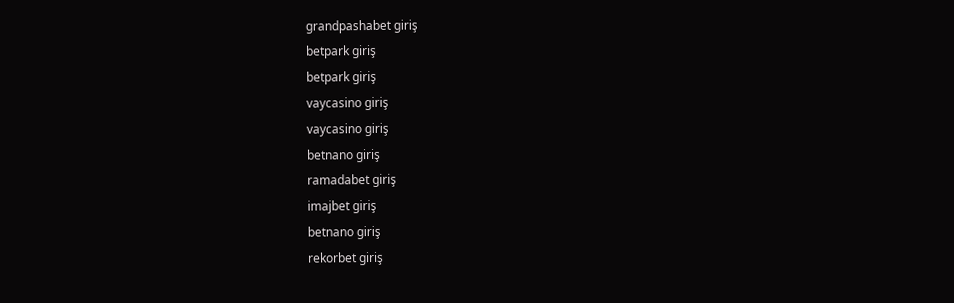grandpashabet giriş
betpark giriş
betpark giriş
vaycasino giriş
vaycasino giriş
betnano giriş
ramadabet giriş
imajbet giriş
betnano giriş
rekorbet giriş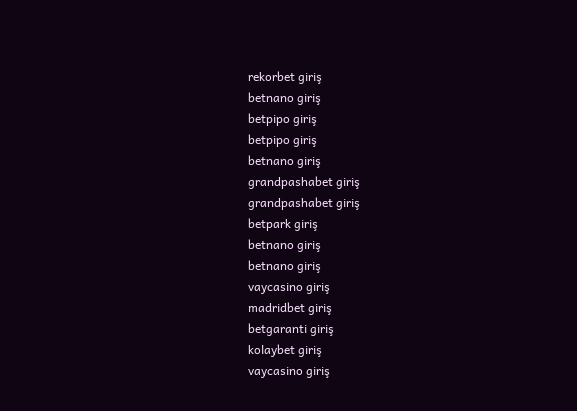rekorbet giriş
betnano giriş
betpipo giriş
betpipo giriş
betnano giriş
grandpashabet giriş
grandpashabet giriş
betpark giriş
betnano giriş
betnano giriş
vaycasino giriş
madridbet giriş
betgaranti giriş
kolaybet giriş
vaycasino giriş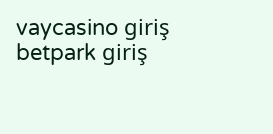vaycasino giriş
betpark giriş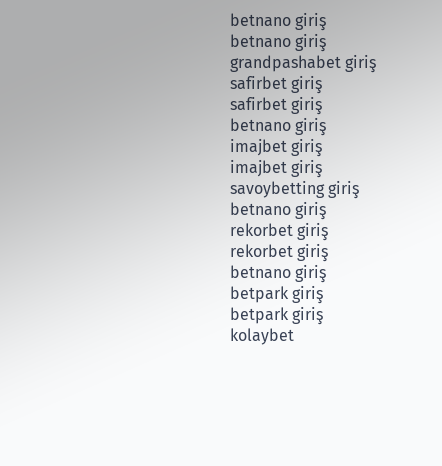betnano giriş
betnano giriş
grandpashabet giriş
safirbet giriş
safirbet giriş
betnano giriş
imajbet giriş
imajbet giriş
savoybetting giriş
betnano giriş
rekorbet giriş
rekorbet giriş
betnano giriş
betpark giriş
betpark giriş
kolaybet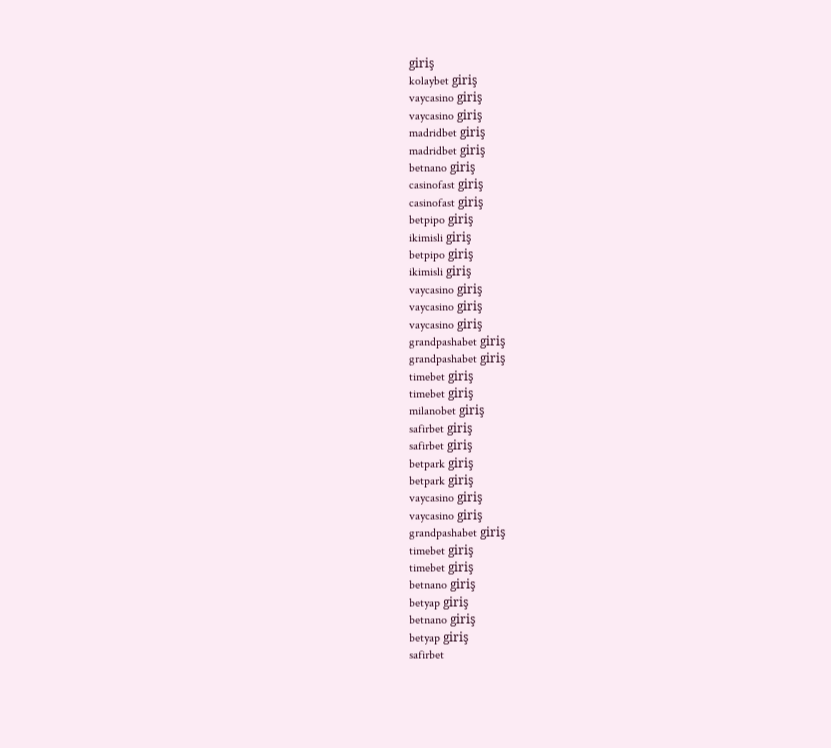giriş
kolaybet giriş
vaycasino giriş
vaycasino giriş
madridbet giriş
madridbet giriş
betnano giriş
casinofast giriş
casinofast giriş
betpipo giriş
ikimisli giriş
betpipo giriş
ikimisli giriş
vaycasino giriş
vaycasino giriş
vaycasino giriş
grandpashabet giriş
grandpashabet giriş
timebet giriş
timebet giriş
milanobet giriş
safirbet giriş
safirbet giriş
betpark giriş
betpark giriş
vaycasino giriş
vaycasino giriş
grandpashabet giriş
timebet giriş
timebet giriş
betnano giriş
betyap giriş
betnano giriş
betyap giriş
safirbet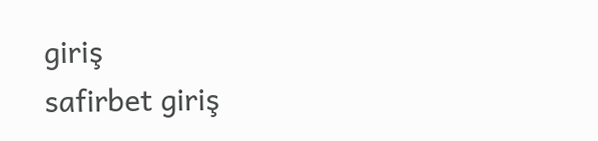giriş
safirbet giriş